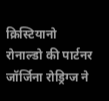क्रिस्टियानो रोनाल्डो की पार्टनर जॉर्जिना रोड्रिग्ज ने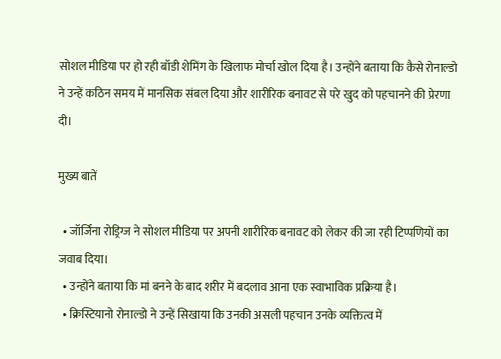सोशल मीडिया पर हो रही बॉडी शेमिंग के खिलाफ मोर्चा खोल दिया है। उन्होंने बताया कि कैसे रोनाल्डो ने उन्हें कठिन समय में मानसिक संबल दिया और शारीरिक बनावट से परे खुद को पहचानने की प्रेरणा दी।

मुख्य बातें

  • जॉर्जिना रोड्रिग्ज ने सोशल मीडिया पर अपनी शारीरिक बनावट को लेकर की जा रही टिप्पणियों का जवाब दिया।
  • उन्होंने बताया कि मां बनने के बाद शरीर में बदलाव आना एक स्वाभाविक प्रक्रिया है।
  • क्रिस्टियानो रोनाल्डो ने उन्हें सिखाया कि उनकी असली पहचान उनके व्यक्तित्व में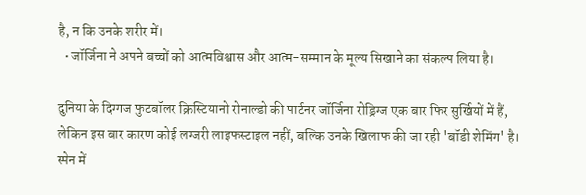है, न कि उनके शरीर में।
  • जॉर्जिना ने अपने बच्चों को आत्मविश्वास और आत्म-सम्मान के मूल्य सिखाने का संकल्प लिया है।

दुनिया के दिग्गज फुटबॉलर क्रिस्टियानो रोनाल्डो की पार्टनर जॉर्जिना रोड्रिग्ज एक बार फिर सुर्खियों में हैं, लेकिन इस बार कारण कोई लग्जरी लाइफस्टाइल नहीं, बल्कि उनके खिलाफ की जा रही 'बॉडी शेमिंग' है। स्पेन में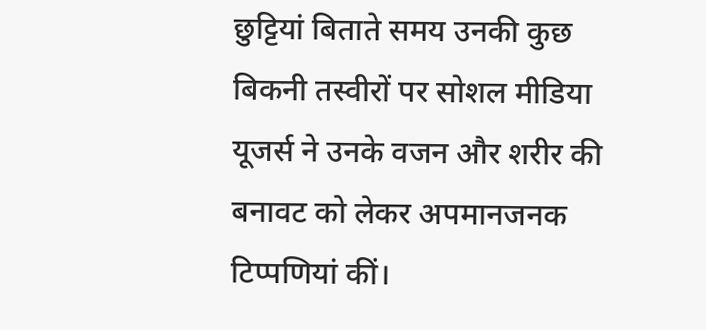छुट्टियां बिताते समय उनकी कुछ बिकनी तस्वीरों पर सोशल मीडिया यूजर्स ने उनके वजन और शरीर की बनावट को लेकर अपमानजनक टिप्पणियां कीं।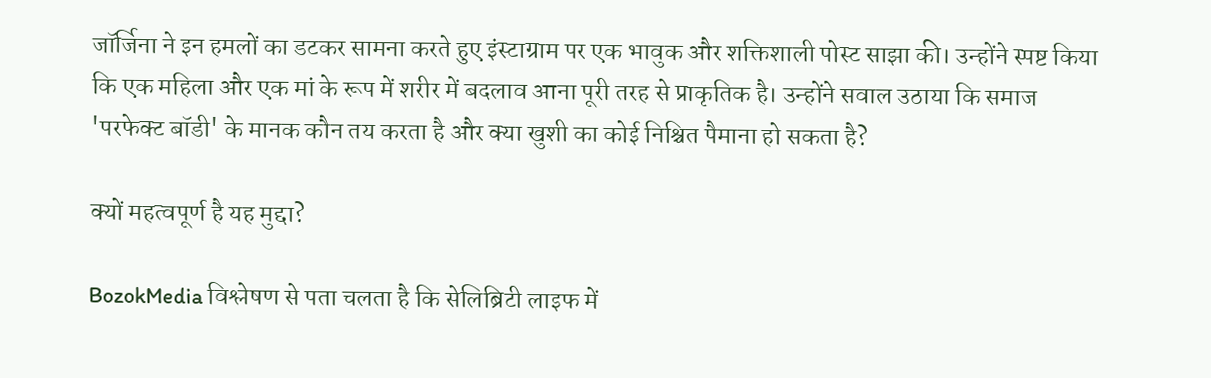जॉर्जिना ने इन हमलों का डटकर सामना करते हुए इंस्टाग्राम पर एक भावुक और शक्तिशाली पोस्ट साझा की। उन्होंने स्पष्ट किया कि एक महिला और एक मां के रूप में शरीर में बदलाव आना पूरी तरह से प्राकृतिक है। उन्होंने सवाल उठाया कि समाज 'परफेक्ट बॉडी' के मानक कौन तय करता है और क्या खुशी का कोई निश्चित पैमाना हो सकता है?

क्यों महत्वपूर्ण है यह मुद्दा?

BozokMedia विश्लेषण से पता चलता है कि सेलिब्रिटी लाइफ में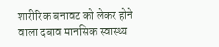शारीरिक बनावट को लेकर होने वाला दबाव मानसिक स्वास्थ्य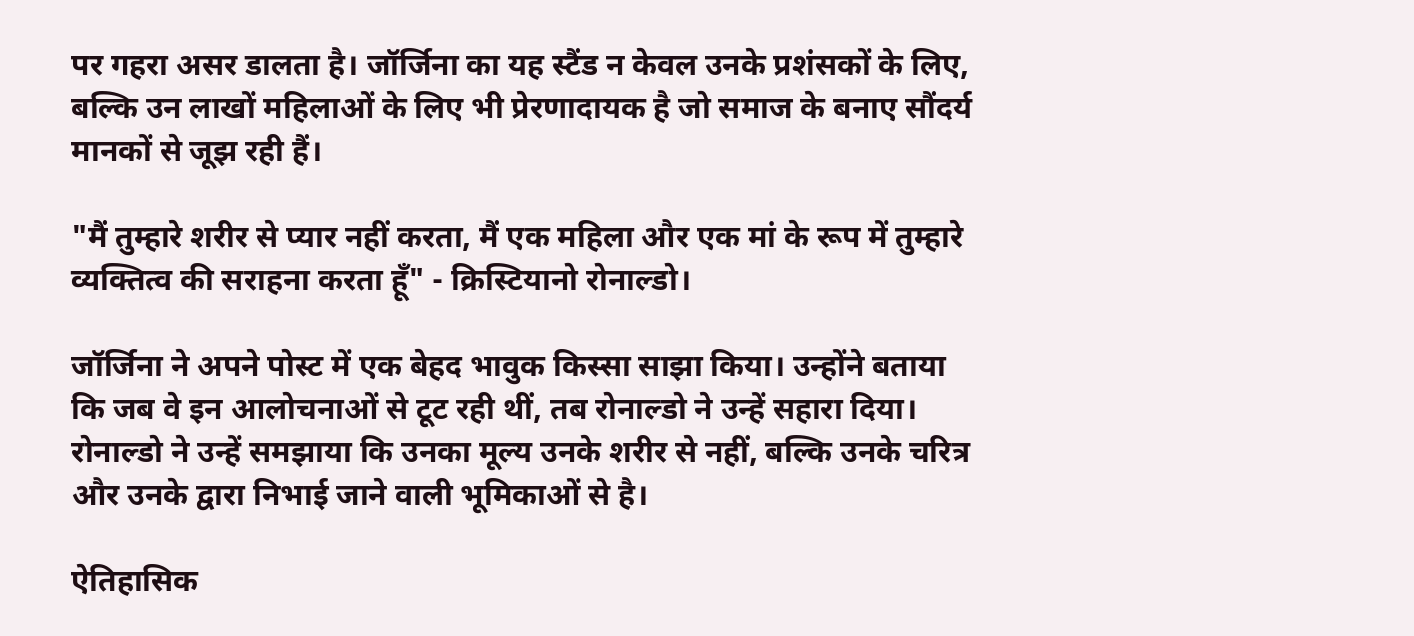पर गहरा असर डालता है। जॉर्जिना का यह स्टैंड न केवल उनके प्रशंसकों के लिए, बल्कि उन लाखों महिलाओं के लिए भी प्रेरणादायक है जो समाज के बनाए सौंदर्य मानकों से जूझ रही हैं।

"मैं तुम्हारे शरीर से प्यार नहीं करता, मैं एक महिला और एक मां के रूप में तुम्हारे व्यक्तित्व की सराहना करता हूँ" - क्रिस्टियानो रोनाल्डो।

जॉर्जिना ने अपने पोस्ट में एक बेहद भावुक किस्सा साझा किया। उन्होंने बताया कि जब वे इन आलोचनाओं से टूट रही थीं, तब रोनाल्डो ने उन्हें सहारा दिया। रोनाल्डो ने उन्हें समझाया कि उनका मूल्य उनके शरीर से नहीं, बल्कि उनके चरित्र और उनके द्वारा निभाई जाने वाली भूमिकाओं से है।

ऐतिहासिक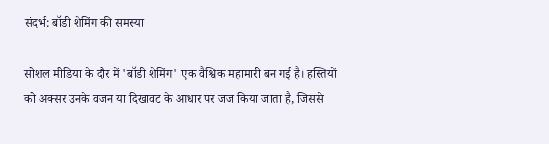संदर्भ: बॉडी शेमिंग की समस्या

सोशल मीडिया के दौर में 'बॉडी शेमिंग' एक वैश्विक महामारी बन गई है। हस्तियों को अक्सर उनके वजन या दिखावट के आधार पर जज किया जाता है, जिससे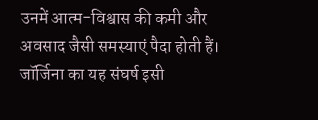उनमें आत्म-विश्वास की कमी और अवसाद जैसी समस्याएं पैदा होती हैं। जॉर्जिना का यह संघर्ष इसी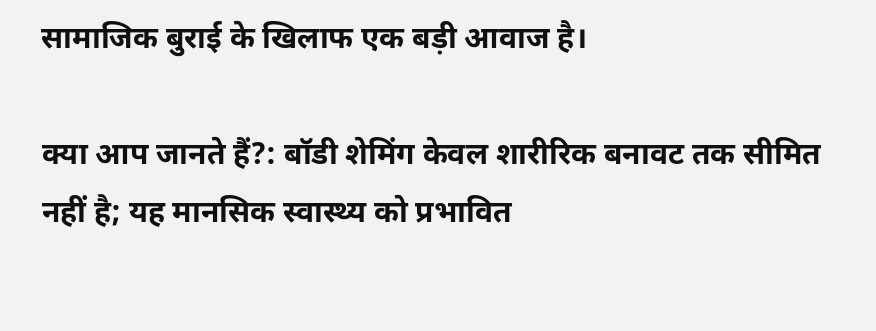सामाजिक बुराई के खिलाफ एक बड़ी आवाज है।

क्या आप जानते हैं?: बॉडी शेमिंग केवल शारीरिक बनावट तक सीमित नहीं है; यह मानसिक स्वास्थ्य को प्रभावित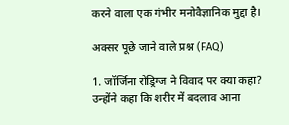करने वाला एक गंभीर मनोवैज्ञानिक मुद्दा है।

अक्सर पूछे जाने वाले प्रश्न (FAQ)

1. जॉर्जिना रोड्रिग्ज ने विवाद पर क्या कहा?
उन्होंने कहा कि शरीर में बदलाव आना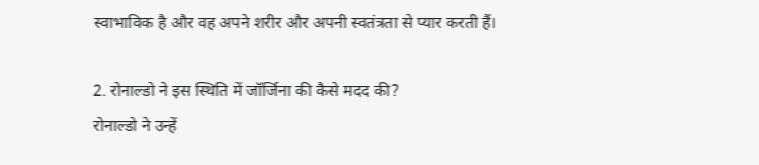स्वाभाविक है और वह अपने शरीर और अपनी स्वतंत्रता से प्यार करती हैं।

2. रोनाल्डो ने इस स्थिति में जॉर्जिना की कैसे मदद की?
रोनाल्डो ने उन्हें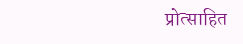प्रोत्साहित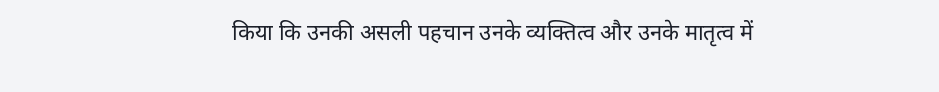किया कि उनकी असली पहचान उनके व्यक्तित्व और उनके मातृत्व में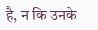है, न कि उनके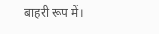बाहरी रूप में।